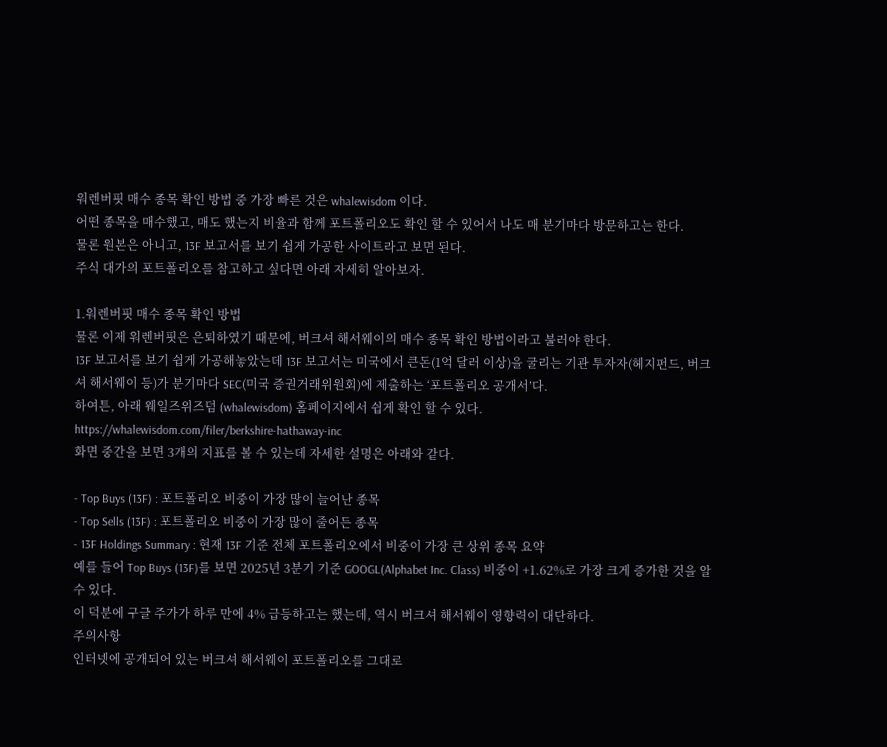워렌버핏 매수 종목 확인 방법 중 가장 빠른 것은 whalewisdom 이다.
어떤 종목을 매수했고, 매도 했는지 비율과 함께 포트폴리오도 확인 할 수 있어서 나도 매 분기마다 방문하고는 한다.
물론 원본은 아니고, 13F 보고서를 보기 쉽게 가공한 사이트라고 보면 된다.
주식 대가의 포트폴리오를 참고하고 싶다면 아래 자세히 알아보자.

1.워렌버핏 매수 종목 확인 방법
물론 이제 워렌버핏은 은퇴하였기 때문에, 버크셔 해서웨이의 매수 종목 확인 방법이라고 불러야 한다.
13F 보고서를 보기 쉽게 가공해놓았는데 13F 보고서는 미국에서 큰돈(1억 달러 이상)을 굴리는 기관 투자자(헤지펀드, 버크셔 해서웨이 등)가 분기마다 SEC(미국 증권거래위원회)에 제출하는 ‘포트폴리오 공개서’다.
하여튼, 아래 웨일즈위즈덤 (whalewisdom) 홈페이지에서 쉽게 확인 할 수 있다.
https://whalewisdom.com/filer/berkshire-hathaway-inc
화면 중간을 보면 3개의 지표를 볼 수 있는데 자세한 설명은 아래와 같다.

- Top Buys (13F) : 포트폴리오 비중이 가장 많이 늘어난 종목
- Top Sells (13F) : 포트폴리오 비중이 가장 많이 줄어든 종목
- 13F Holdings Summary : 현재 13F 기준 전체 포트폴리오에서 비중이 가장 큰 상위 종목 요약
예를 들어 Top Buys (13F)를 보면 2025년 3분기 기준 GOOGL(Alphabet Inc. Class) 비중이 +1.62%로 가장 크게 증가한 것을 알 수 있다.
이 덕분에 구글 주가가 하루 만에 4% 급등하고는 했는데, 역시 버크셔 해서웨이 영향력이 대단하다.
주의사항
인터넷에 공개되어 있는 버크셔 해서웨이 포트폴리오를 그대로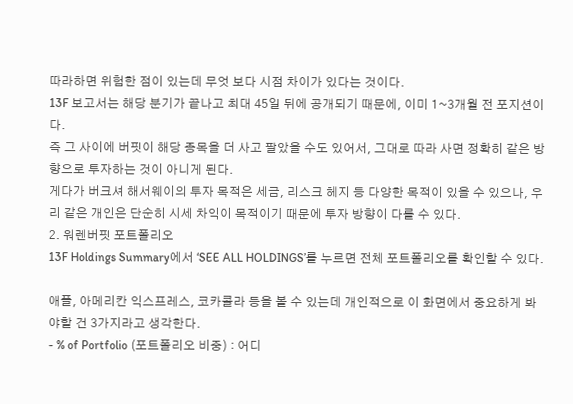따라하면 위험한 점이 있는데 무엇 보다 시점 차이가 있다는 것이다.
13F 보고서는 해당 분기가 끝나고 최대 45일 뒤에 공개되기 때문에, 이미 1~3개월 전 포지션이다.
즉 그 사이에 버핏이 해당 종목을 더 사고 팔았을 수도 있어서, 그대로 따라 사면 정확히 같은 방향으로 투자하는 것이 아니게 된다.
게다가 버크셔 해서웨이의 투자 목적은 세금, 리스크 헤지 등 다양한 목적이 있을 수 있으나, 우리 같은 개인은 단순히 시세 차익이 목적이기 때문에 투자 방향이 다를 수 있다.
2. 워렌버핏 포트폴리오
13F Holdings Summary에서 ‘SEE ALL HOLDINGS’를 누르면 전체 포트폴리오를 확인할 수 있다.

애플, 아메리칸 익스프레스, 코카콜라 등을 볼 수 있는데 개인적으로 이 화면에서 중요하게 봐야할 건 3가지라고 생각한다.
- % of Portfolio (포트폴리오 비중) : 어디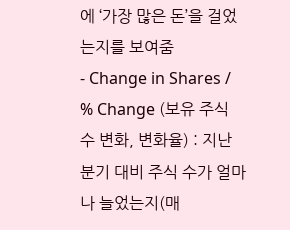에 ‘가장 많은 돈’을 걸었는지를 보여줌
- Change in Shares / % Change (보유 주식 수 변화, 변화율) : 지난 분기 대비 주식 수가 얼마나 늘었는지(매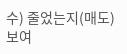수) 줄었는지(매도) 보여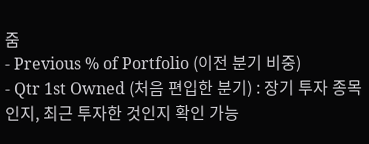줌
- Previous % of Portfolio (이전 분기 비중)
- Qtr 1st Owned (처음 편입한 분기) : 장기 투자 종목인지, 최근 투자한 것인지 확인 가능